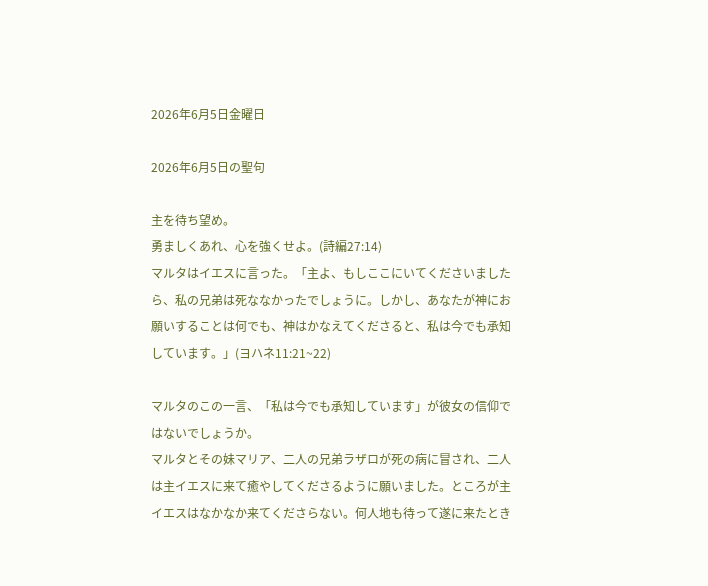2026年6月5日金曜日

2026年6月5日の聖句

主を待ち望め。
勇ましくあれ、心を強くせよ。(詩編27:14)
マルタはイエスに言った。「主よ、もしここにいてくださいましたら、私の兄弟は死ななかったでしょうに。しかし、あなたが神にお願いすることは何でも、神はかなえてくださると、私は今でも承知しています。」(ヨハネ11:21~22)

マルタのこの一言、「私は今でも承知しています」が彼女の信仰ではないでしょうか。
マルタとその妹マリア、二人の兄弟ラザロが死の病に冒され、二人は主イエスに来て癒やしてくださるように願いました。ところが主イエスはなかなか来てくださらない。何人地も待って遂に来たとき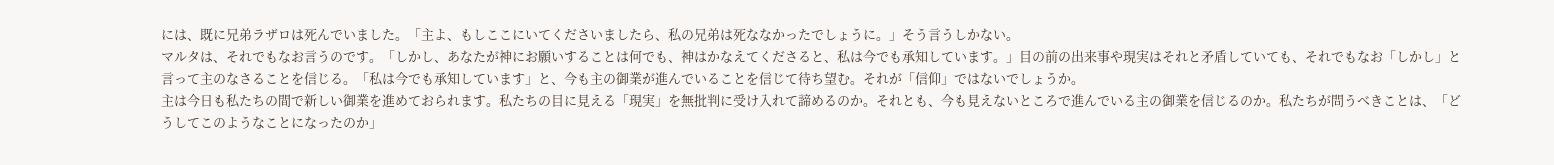には、既に兄弟ラザロは死んでいました。「主よ、もしここにいてくださいましたら、私の兄弟は死ななかったでしょうに。」そう言うしかない。
マルタは、それでもなお言うのです。「しかし、あなたが神にお願いすることは何でも、神はかなえてくださると、私は今でも承知しています。」目の前の出来事や現実はそれと矛盾していても、それでもなお「しかし」と言って主のなさることを信じる。「私は今でも承知しています」と、今も主の御業が進んでいることを信じて待ち望む。それが「信仰」ではないでしょうか。
主は今日も私たちの間で新しい御業を進めておられます。私たちの目に見える「現実」を無批判に受け入れて諦めるのか。それとも、今も見えないところで進んでいる主の御業を信じるのか。私たちが問うべきことは、「どうしてこのようなことになったのか」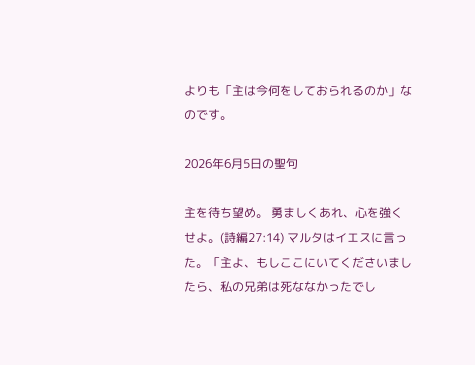よりも「主は今何をしておられるのか」なのです。

2026年6月5日の聖句

主を待ち望め。 勇ましくあれ、心を強くせよ。(詩編27:14) マルタはイエスに言った。「主よ、もしここにいてくださいましたら、私の兄弟は死ななかったでし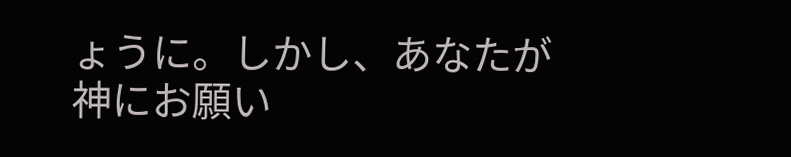ょうに。しかし、あなたが神にお願い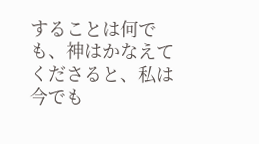することは何でも、神はかなえてくださると、私は今でも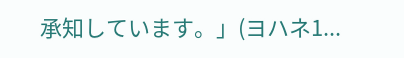承知しています。」(ヨハネ1...